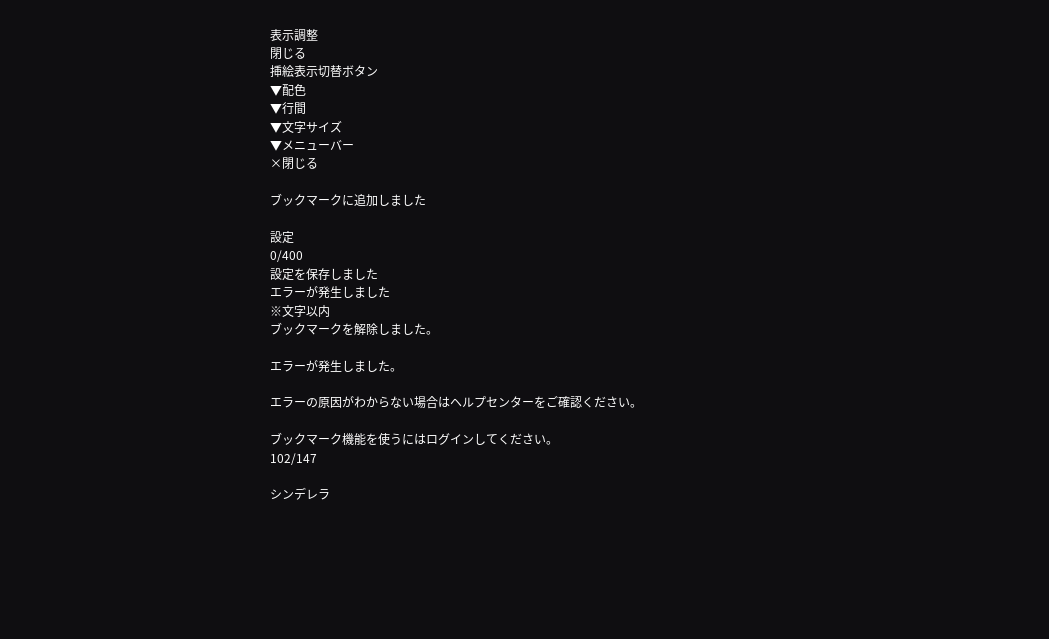表示調整
閉じる
挿絵表示切替ボタン
▼配色
▼行間
▼文字サイズ
▼メニューバー
×閉じる

ブックマークに追加しました

設定
0/400
設定を保存しました
エラーが発生しました
※文字以内
ブックマークを解除しました。

エラーが発生しました。

エラーの原因がわからない場合はヘルプセンターをご確認ください。

ブックマーク機能を使うにはログインしてください。
102/147

シンデレラ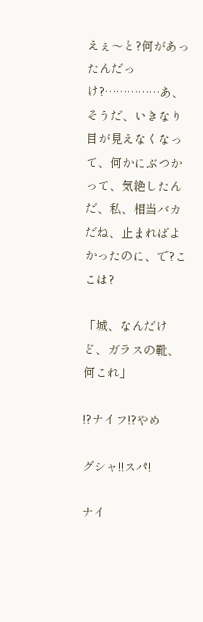えぇ〜と?何があったんだっけ?……………あ、そうだ、いきなり目が見えなくなって、何かにぶつかって、気絶したんだ、私、相当バカだね、止まればよかったのに、で?ここは?

「城、なんだけど、ガラスの靴、何これ」

!?ナイフ!?やめ

グシャ!!スパ!

ナイ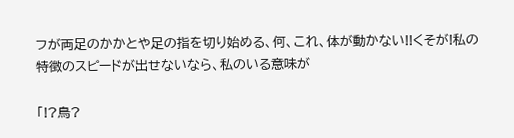フが両足のかかとや足の指を切り始める、何、これ、体が動かない!!くそが!私の特徴のスピードが出せないなら、私のいる意味が

「!?鳥?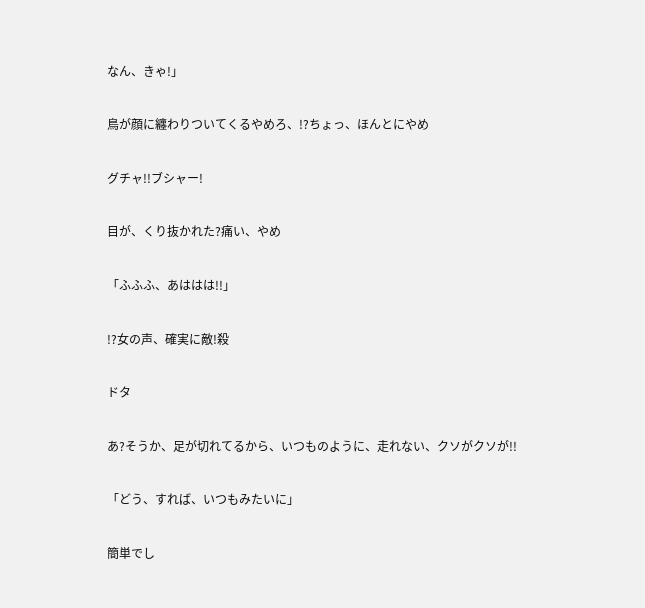なん、きゃ!」

鳥が顔に纏わりついてくるやめろ、!?ちょっ、ほんとにやめ

グチャ!!ブシャー!

目が、くり抜かれた?痛い、やめ

「ふふふ、あははは!!」

!?女の声、確実に敵!殺

ドタ

あ?そうか、足が切れてるから、いつものように、走れない、クソがクソが!!

「どう、すれば、いつもみたいに」

簡単でし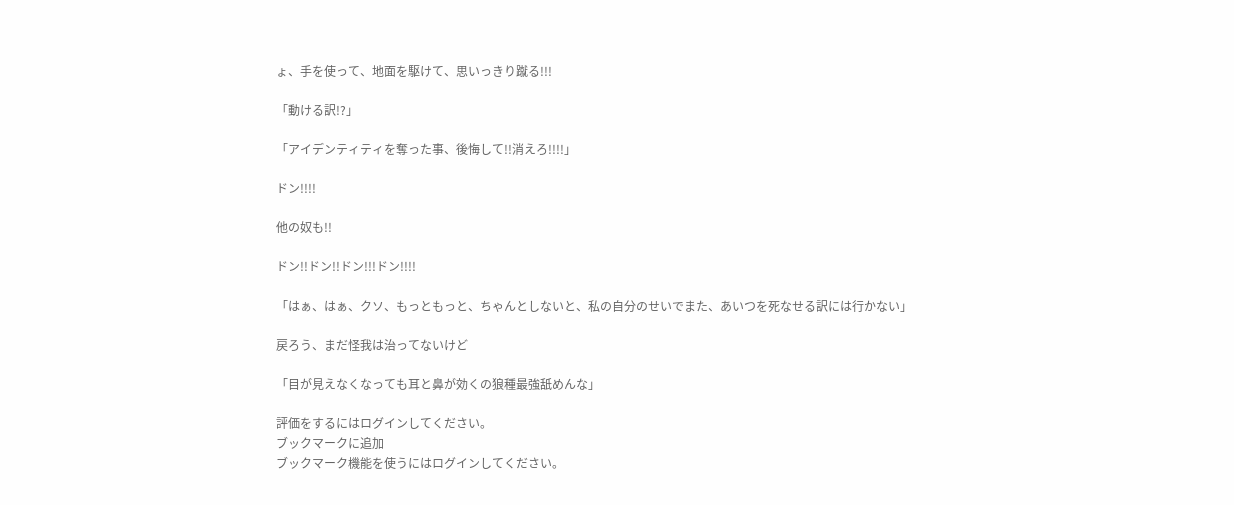ょ、手を使って、地面を駆けて、思いっきり蹴る!!!

「動ける訳!?」

「アイデンティティを奪った事、後悔して!!消えろ!!!!」

ドン!!!!

他の奴も!!

ドン!!ドン!!ドン!!!ドン!!!!

「はぁ、はぁ、クソ、もっともっと、ちゃんとしないと、私の自分のせいでまた、あいつを死なせる訳には行かない」

戻ろう、まだ怪我は治ってないけど

「目が見えなくなっても耳と鼻が効くの狼種最強舐めんな」

評価をするにはログインしてください。
ブックマークに追加
ブックマーク機能を使うにはログインしてください。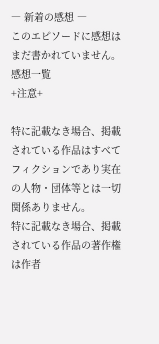― 新着の感想 ―
このエピソードに感想はまだ書かれていません。
感想一覧
+注意+

特に記載なき場合、掲載されている作品はすべてフィクションであり実在の人物・団体等とは一切関係ありません。
特に記載なき場合、掲載されている作品の著作権は作者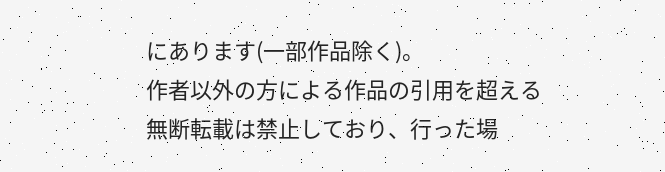にあります(一部作品除く)。
作者以外の方による作品の引用を超える無断転載は禁止しており、行った場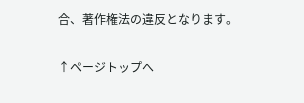合、著作権法の違反となります。

↑ページトップへ